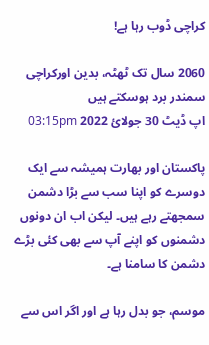کراچی ڈوب رہا ہے!

2060 سال تک ٹھٹہ، بدین اورکراچی سمندر برد ہوسکتے ہیں
اپ ڈیٹ 30 جولائ 2022 03:15pm

پاکستان اور بھارت ہمیشہ سے ایک دوسرے کو اپنا سب سے بڑا دشمن سمجھتے رہے ہیں۔ لیکن اب ان دونوں دشمنوں کو اپنے آپ سے بھی کئی بڑے دشمن کا سامنا ہے۔

موسم، جو بدل رہا ہے اور اگر اس سے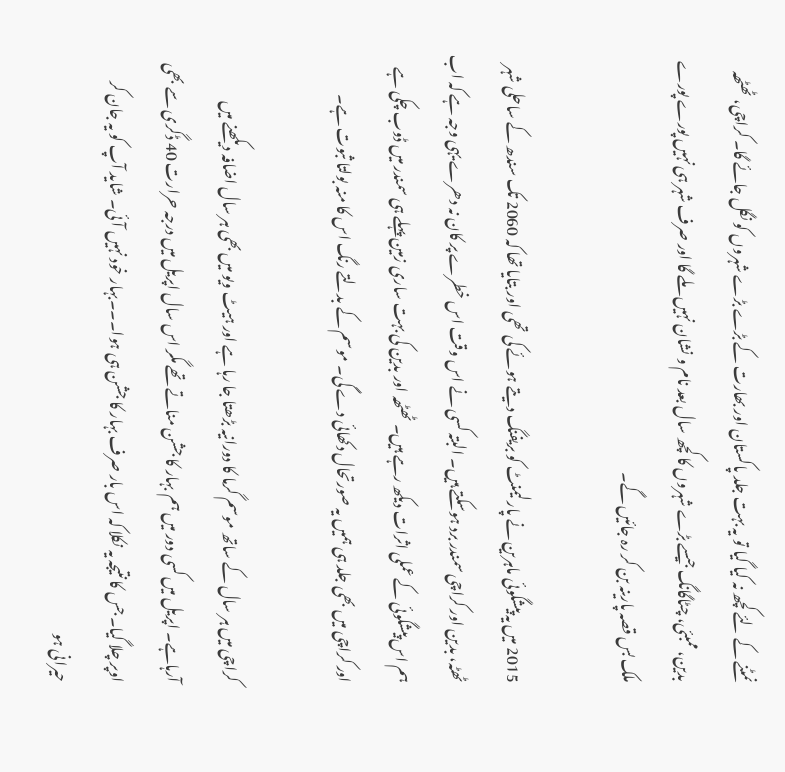نمٹنے کے لئے کچھ نہ کیا گیا تو یہ بہت جلد پاکستان اور بھارت کے بڑے بڑے شہروں کو نگل جائے گا۔ کراچی، ٹھٹھہ بدین، ممبئی، چٹاگانگ جیسے بڑے شہروں کا کچھ سال بعد نام و نشان نہیں ملے گا اور صرف شہر ہی نہیں پورے پورے ملک بس قصہ پارینہ بن کر رہ جائیں گے۔

2015 میں یہ پیشگوئی ماہرین نے پارلیمنٹ کو بریفنگ دیتے ہوئے کی تھی اور بتایا تھا کہ 2060 تک سندھ کے ساحلی شہر ٹھٹہ، بدین اور کراچی سمندر برد ہوسکتے ہیں۔ البتہ کسی نے اس وقت اس خطرے پر کان نہ دھرے یہی وجہ ہے کہ اب ہم اس پیشگوئی کے عملی اثرات دیکھ رہے ہیں۔ ٹھٹھہ اور بدین کی بہت ساری زمین پہلے ہی سمندر میں ڈوب چکی ہے اور کراچی میں بھی جلد ہی ہمیں یہ صورتحال دکھائی دے گی۔ موسم کے بدلتے رنگ اس کا منہ بولتا ثبوت ہے۔

کراچی میں ہر سال کے ساتھ موسم گرما کا دورانیہ بڑھتا جا رہا ہے اور ہیٹ ویو میں بھی ہر سال اضافہ دیکھنے میں آرہاہے۔ اپریل میں کسی دور میں ہم بہار کا جشن مناتے تھے مگر اس سال اپریل میں درجہ حرارت 40 ڈگری سے بھی اوپر چلا گیا۔ جس کا نتیجہ یہ نکلا کہ اس بار صرف بہار کا جشن ہی ہوا۔۔۔بہار خود نہیں آئی۔ شاید آپ کو یہ جان کر حیرانی ہو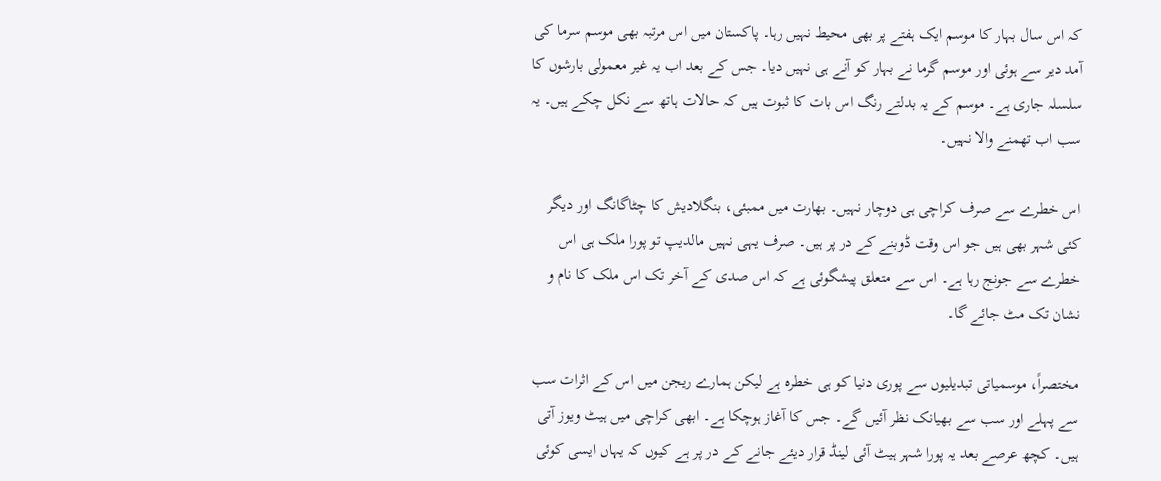کہ اس سال بہار کا موسم ایک ہفتے پر بھی محیط نہیں رہا۔ پاکستان میں اس مرتبہ بھی موسم سرما کی آمد دیر سے ہوئی اور موسم گرما نے بہار کو آنے ہی نہیں دیا۔ جس کے بعد اب یہ غیر معمولی بارشوں کا سلسلہ جاری ہے۔ موسم کے یہ بدلتے رنگ اس بات کا ثبوت ہیں کہ حالات ہاتھ سے نکل چکے ہیں۔ یہ سب اب تھمنے والا نہیں۔

اس خطرے سے صرف کراچی ہی دوچار نہیں۔ بھارت میں ممبئی، بنگلادیش کا چٹاگانگ اور دیگر کئی شہر بھی ہیں جو اس وقت ڈوبنے کے در پر ہیں۔ صرف یہی نہیں مالدیپ تو پورا ملک ہی اس خطرے سے جونج رہا ہے۔ اس سے متعلق پیشگوئی ہے کہ اس صدی کے آخر تک اس ملک کا نام و نشان تک مٹ جائے گا۔

مختصراً، موسمیاتی تبدیلیوں سے پوری دنیا کو ہی خطرہ ہے لیکن ہمارے ریجن میں اس کے اثرات سب سے پہلے اور سب سے بھیانک نظر آئیں گے۔ جس کا آغاز ہوچکا ہے۔ ابھی کراچی میں ہیٹ ویوز آتی ہیں۔ کچھ عرصے بعد یہ پورا شہر ہیٹ آئی لینڈ قرار دیئے جانے کے در پر ہے کیوں کہ یہاں ایسی کوئی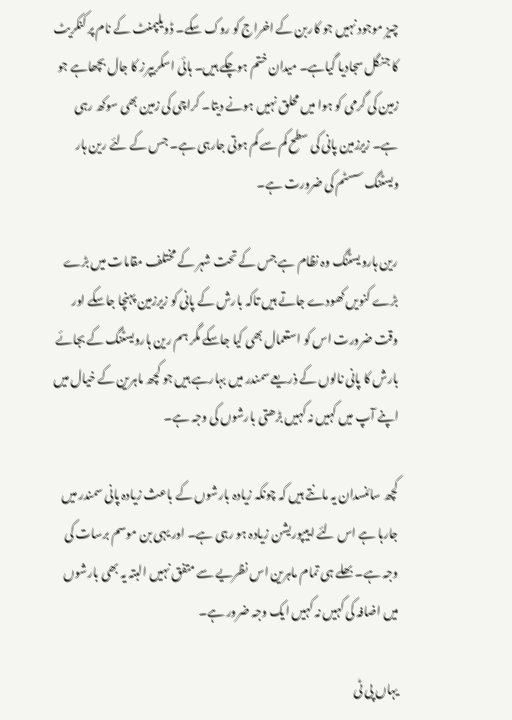چیز موجود نہیں جو کاربن کے اخراج کو روک سکے۔ ڈویلپمنٹ کے نام پر کنکریٹ کا جنگل سجادیا گیاہے۔ میدان ختم ہوچکے ہیں۔ ہائی اسکریپرز کا جال بچھاہے جو زمین کی گرمی کو ہوا میں محلق نہیں ہونے دیتا۔ کراچی کی زمین بھی سوکھ رہی ہے۔ زیرزمین پانی کی سطح کم سے کم ہوتی جارہی ہے۔ جس کے لئے رین ہار ویسٹنگ سسٹم کی ضرورت ہے۔

رین ہارویسٹنگ وہ نظام ہے جس کے تحت شہر کے مختلف مقامات میں بڑے بڑے کنویں کھودے جاتے ہیں تاکہ بارش کے پانی کو زیرزمین پہنچا جاسکے اور وقت ضرورت اس کو استعمال بھی کیا جاسکے مگر ہم رین ہارویسٹنگ کے بجائے بارش کا پانی نالوں کے ذریعے سمندر میں بہارہے ہیں جو کچھ ماہرین کے خیال میں اپنے آپ میں کہیں نہ کہیں بڑھتی بارشوں کی وجہ ہے۔

کچھ سائنسدان یہ مانتے ہیں کہ چونکہ زیادہ بارشوں کے باعث زیادہ پانی سمندر میں جارہا ہے اس لئے اییپوریشن زیادہ ہو رہی ہے۔ اور یہی بن موسم برسات کی وجہ ہے۔ بھلے ہی تمام ماہرین اس نظریے سے متفق نہیں البتہ یہ بھی بارشوں میں اضافہ کی کہیں نہ کہیں ایک وجہ ضرور ہے۔

یہاں پی ٹی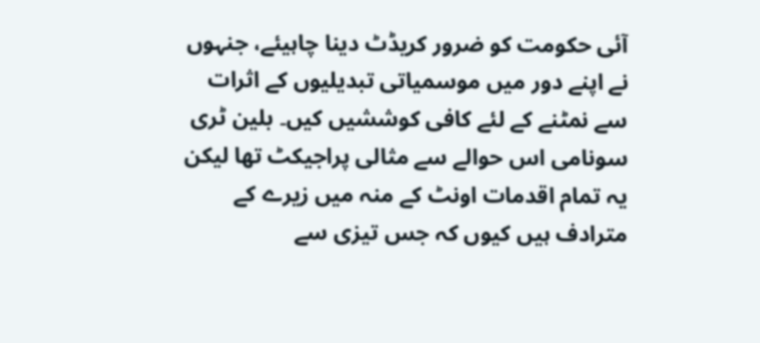آئی حکومت کو ضرور کریڈٹ دینا چاہیئے، جنہوں نے اپنے دور میں موسمیاتی تبدیلیوں کے اثرات سے نمٹنے کے لئے کافی کوششیں کیں۔ بلین ٹری سونامی اس حوالے سے مثالی پراجیکٹ تھا لیکن یہ تمام اقدمات اونٹ کے منہ میں زیرے کے مترادف ہیں کیوں کہ جس تیزی سے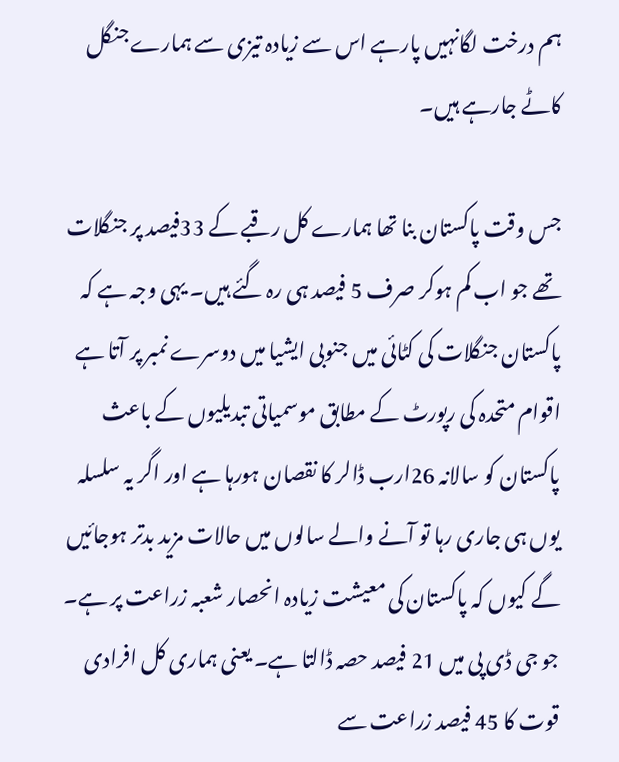ہم درخت لگانہیں پارہے اس سے زیادہ تیزی سے ہمارے جنگل کاٹے جارہے ہیں۔

جس وقت پاکستان بنا تھا ہمارے کل رقبے کے 33فیصد پر جنگلات تھے جو اب کم ہوکر صرف 5 فیصد ہی رہ گئے ہیں۔ یہی وجہ ہے کہ پاکستان جنگلات کی کٹائی میں جنوبی ایشیا میں دوسرے نمبر پر آتا ہے اقوام متحدہ کی رپورٹ کے مطابق موسمیاتی تبدیلیوں کے باعث پاکستان کو سالانہ 26ارب ڈالر کا نقصان ہورہا ہے اور اگر یہ سلسلہ یوں ہی جاری رہا تو آنے والے سالوں میں حالات مزید بدتر ہوجائیں گے کیوں کہ پاکستان کی معیشت زیادہ انحصار شعبہ زراعت پر ہے۔ جو جی ڈی پی میں 21 فیصد حصہ ڈالتا ہے۔ یعنی ہماری کل افرادی قوت کا 45 فیصد زراعت سے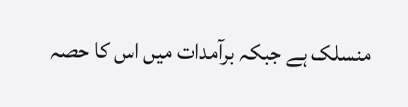منسلک ہے جبکہ برآمدات میں اس کا حصہ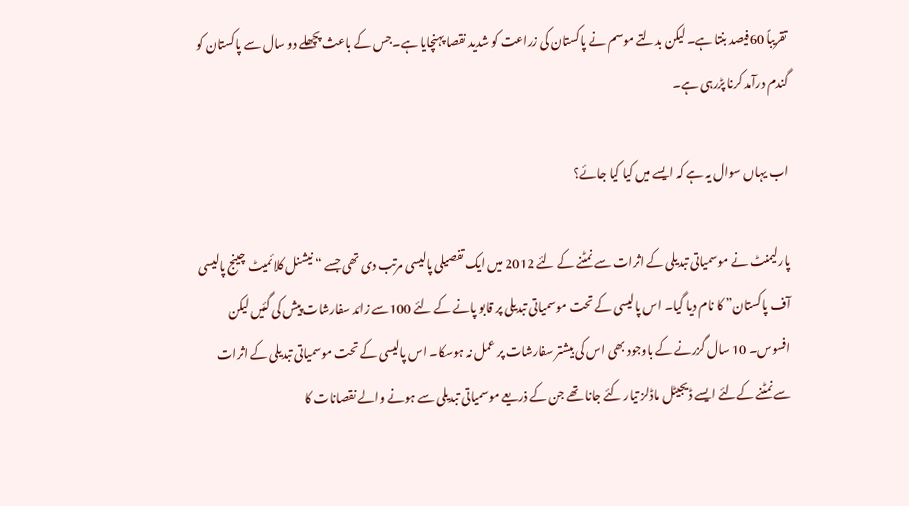تقریباً 60فیصد بنتا ہے۔ لیکن بدلتے موسم نے پاکستان کی زراعت کو شدید نقصا پہنچایا ہے۔جس کے باعث پچھلے دو سال سے پاکستان کو گندم درآمد کرنا پڑرہی ہے۔

اب یہاں سوال یہ ہے کہ ایسے میں کیا کیا جائے؟

پارلیمنٹ نے موسمیاتی تبدیلی کے اثرات سے نمٹنے کے لئے 2012 میں ایک تفصیلی پالیسی مرتب دی تھی جسے “نیشنل کلائمیٹ چینج پالیسی آف پاکستان” کا نام دیا گیا۔ اس پالیسی کے تحت موسمیاتی تبدیلی پر قابو پانے کے لئے 100سے زائد سفارشات پیش کی گئیں لیکن افسوس۔ 10 سال گزرنے کے باوجود بھی اس کی بیشتر سفارشات پر عمل نہ ہوسکا۔ اس پالیسی کے تحت موسمیاتی تبدیلی کے اثرات سے نمٹنے کےلئے ایسے ڈیجیٹل ماڈلز تیار کئے جانا تھے جن کے ذریعے موسمیاتی تبدیلی سے ہونے والے نقصانات کا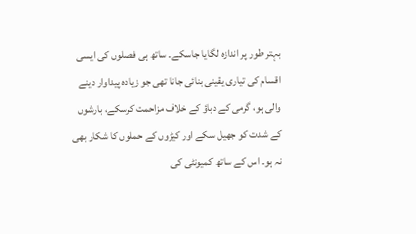بہتر طور پر اندازہ لگایا جاسکے۔ ساتھ ہی فصلوں کی ایسی اقسام کی تیاری یقینی بنائی جانا تھی جو زیادہ پیداوار دینے والی ہو، گرمی کے دباؤ کے خلاف مزاحمت کرسکے، بارشوں کے شدت کو جھیل سکے اور کیڑوں کے حملوں کا شکار بھی نہ ہو۔ اس کے ساتھ کمیونٹی کی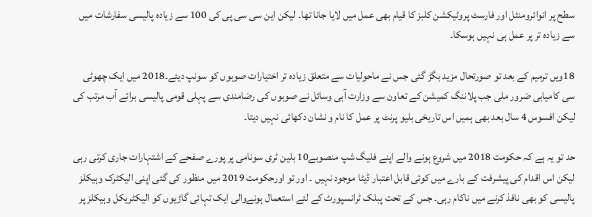سطح پر انوائرومنٹل اور فارسٹ پروٹیکشن کلبز کا قیام بھی عمل میں لایا جانا تھا۔ لیکن این سی سی پی کی 100 سے زیادہ پالیسی سفارشات میں سے زیادہ تر پر عمل ہی نہیں ہوسکا۔

18ویں ترمیم کے بعد تو صورتحال مزید بگڑ گئی جس نے ماحولیات سے متعلق زیادہ تر اختیارات صوبوں کو سونپ دیئے۔2018 میں ایک چھوٹی سی کامیابی ضرور ملی جب پلاننگ کمیشن کے تعاون سے وزارت آبی وسائل نے صوبوں کی رضامندی سے پہلی قومی پالیسی برائے آب مرتب کی لیکن افسوس 4 سال بعد بھی ہمیں اس تاریخی بلیو پرنٹ پر عمل کا نام و نشان دکھائی نہیں دیتا۔

حد تو یہ ہے کہ حکومت 2018 میں شروع ہونے والے اپنے فلیگ شپ منصوبے10 بلین ٹری سونامی پر پورے صفحے کے اشتہارات جاری کرتی رہی لیکن اس اقدام کی پیشرفت کے بارے میں کوئی قابل اعتبار ڈیٹا موجود نہیں ۔ اور تو اورحکومت 2019 میں منظور کی گئی اپنی الیکٹرک وہیکلز پالیسی کو بھی نافذ کرنے میں ناکام رہی۔ جس کے تحت پبلک ٹرانسپورٹ کے لئے استعمال ہونےوالی ایک تہائی گاڑیوں کو الیکٹریکل وہیکلز پر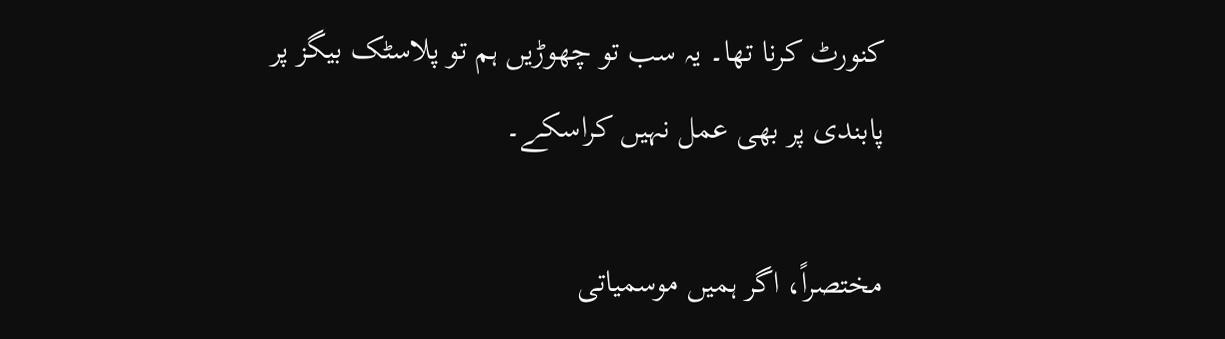کنورٹ کرنا تھا۔ یہ سب تو چھوڑیں ہم تو پلاسٹک بیگز پر پابندی پر بھی عمل نہیں کراسکے۔

مختصراً، اگر ہمیں موسمیاتی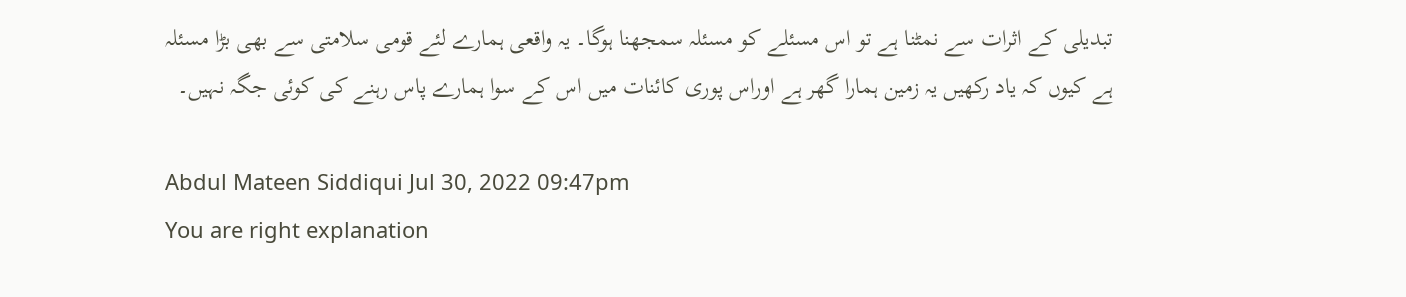تبدیلی کے اثرات سے نمٹنا ہے تو اس مسئلے کو مسئلہ سمجھنا ہوگا۔ یہ واقعی ہمارے لئے قومی سلامتی سے بھی بڑا مسئلہ ہے کیوں کہ یاد رکھیں یہ زمین ہمارا گھر ہے اوراس پوری کائنات میں اس کے سوا ہمارے پاس رہنے کی کوئی جگہ نہیں۔

Abdul Mateen Siddiqui Jul 30, 2022 09:47pm
You are right explanation